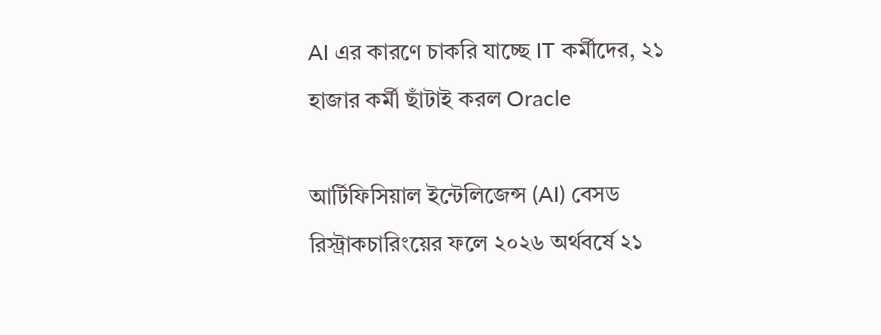AI এর কারণে চাকরি যাচ্ছে IT কর্মীদের, ২১ হাজার কর্মী ছাঁটাই করল Oracle

আর্টিফিসিয়াল ইন্টেলিজেন্স (AI) বেসড রিস্ট্রাকচারিংয়ের ফলে ২০২৬ অর্থবর্ষে ২১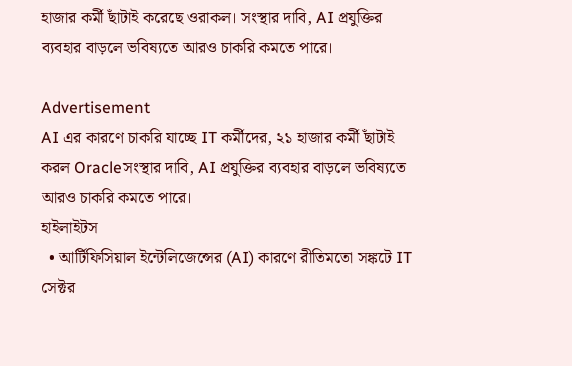হাজার কর্মী ছাঁটাই করেছে ওরাকল। সংস্থার দাবি, AI প্রযুক্তির ব্যবহার বাড়লে ভবিষ্যতে আরও চাকরি কমতে পারে।

Advertisement
AI এর কারণে চাকরি যাচ্ছে IT কর্মীদের, ২১ হাজার কর্মী ছাঁটাই করল Oracleসংস্থার দাবি, AI প্রযুক্তির ব্যবহার বাড়লে ভবিষ্যতে আরও চাকরি কমতে পারে।
হাইলাইটস
  • আর্টিফিসিয়াল ইন্টেলিজেন্সের (AI) কারণে রীতিমতো সঙ্কটে IT সেক্টর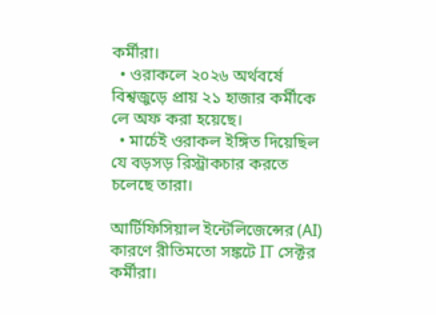কর্মীরা।
  • ওরাকলে ২০২৬ অর্থবর্ষে বিশ্বজুড়ে প্রায় ২১ হাজার কর্মীকে লে অফ করা হয়েছে।
  • মার্চেই ওরাকল ইঙ্গিত দিয়েছিল যে বড়সড় রিস্ট্রাকচার করতে চলেছে তারা।

আর্টিফিসিয়াল ইন্টেলিজেন্সের (AI) কারণে রীতিমতো সঙ্কটে IT সেক্টর কর্মীরা।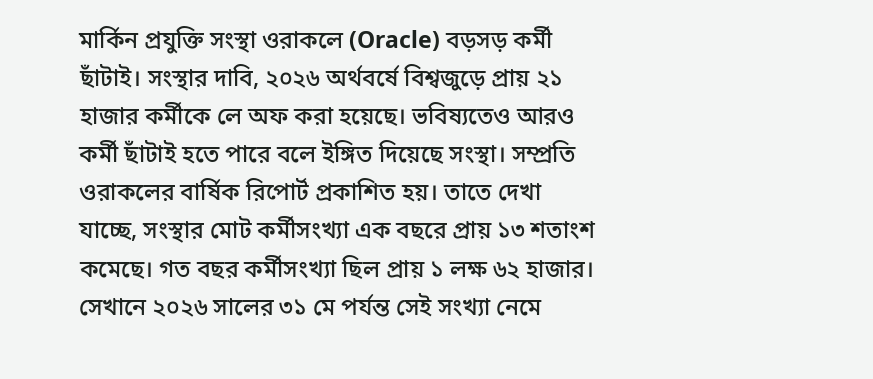মার্কিন প্রযুক্তি সংস্থা ওরাকলে (Oracle) বড়সড় কর্মী ছাঁটাই। সংস্থার দাবি, ২০২৬ অর্থবর্ষে বিশ্বজুড়ে প্রায় ২১ হাজার কর্মীকে লে অফ করা হয়েছে। ভবিষ্যতেও আরও কর্মী ছাঁটাই হতে পারে বলে ইঙ্গিত দিয়েছে সংস্থা। সম্প্রতি ওরাকলের বার্ষিক রিপোর্ট প্রকাশিত হয়। তাতে দেখা যাচ্ছে, সংস্থার মোট কর্মীসংখ্যা এক বছরে প্রায় ১৩ শতাংশ কমেছে। গত বছর কর্মীসংখ্যা ছিল প্রায় ১ লক্ষ ৬২ হাজার। সেখানে ২০২৬ সালের ৩১ মে পর্যন্ত সেই সংখ্যা নেমে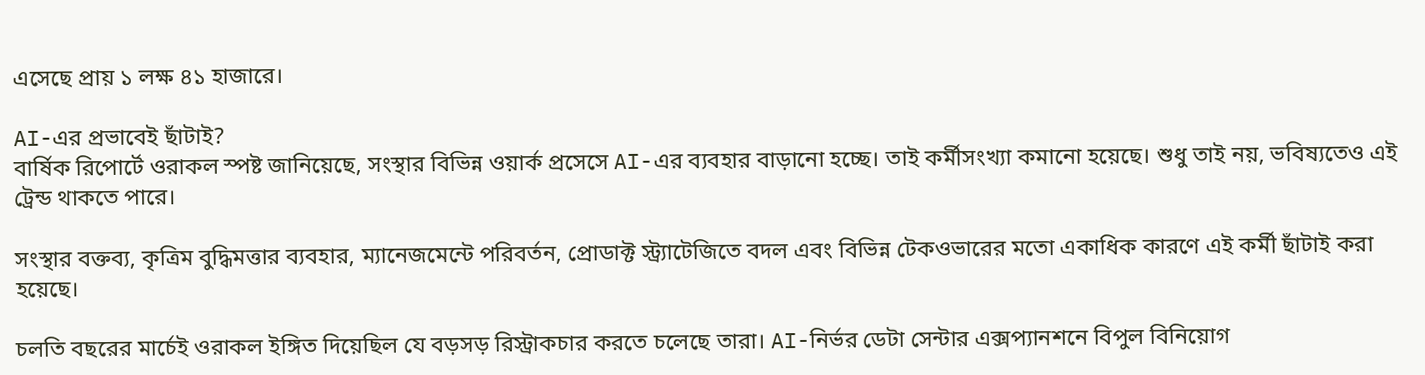এসেছে প্রায় ১ লক্ষ ৪১ হাজারে।

AI-এর প্রভাবেই ছাঁটাই?
বার্ষিক রিপোর্টে ওরাকল স্পষ্ট জানিয়েছে, সংস্থার বিভিন্ন ওয়ার্ক প্রসেসে AI-এর ব্যবহার বাড়ানো হচ্ছে। তাই কর্মীসংখ্যা কমানো হয়েছে। শুধু তাই নয়, ভবিষ্যতেও এই ট্রেন্ড থাকতে পারে।

সংস্থার বক্তব্য, কৃত্রিম বুদ্ধিমত্তার ব্যবহার, ম্যানেজমেন্টে পরিবর্তন, প্রোডাক্ট স্ট্র্যাটেজিতে বদল এবং বিভিন্ন টেকওভারের মতো একাধিক কারণে এই কর্মী ছাঁটাই করা হয়েছে।

চলতি বছরের মার্চেই ওরাকল ইঙ্গিত দিয়েছিল যে বড়সড় রিস্ট্রাকচার করতে চলেছে তারা। AI-নির্ভর ডেটা সেন্টার এক্সপ্যানশনে বিপুল বিনিয়োগ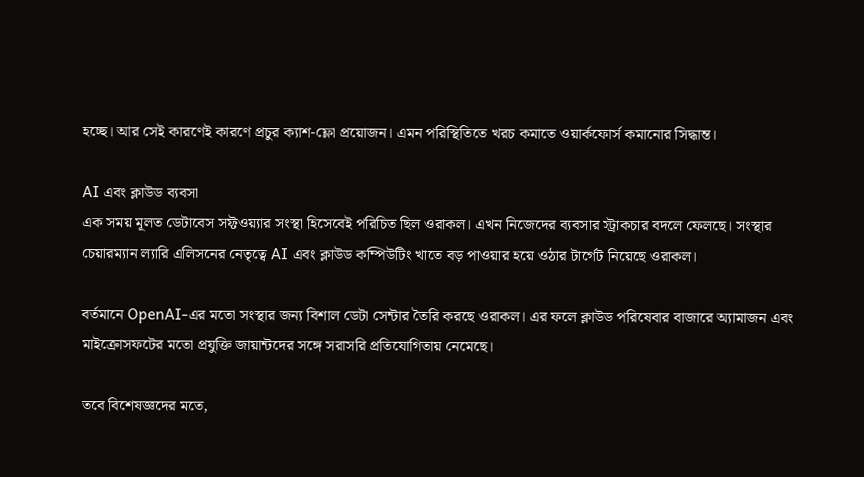হচ্ছে। আর সেই কারণেই কারণে প্রচুর ক্যাশ-ফ্লো প্রয়োজন। এমন পরিস্থিতিতে খরচ কমাতে ওয়ার্কফোর্স কমানোর সিদ্ধান্ত।

AI এবং ক্লাউড ব্যবসা
এক সময় মূলত ডেটাবেস সফ্টওয়্যার সংস্থা হিসেবেই পরিচিত ছিল ওরাকল। এখন নিজেদের ব্যবসার স্ট্রাকচার বদলে ফেলছে। সংস্থার চেয়ারম্যান ল্যারি এলিসনের নেতৃত্বে AI এবং ক্লাউড কম্পিউটিং খাতে বড় পাওয়ার হয়ে ওঠার টার্গেট নিয়েছে ওরাকল।

বর্তমানে OpenAI-এর মতো সংস্থার জন্য বিশাল ডেটা সেন্টার তৈরি করছে ওরাকল। এর ফলে ক্লাউড পরিষেবার বাজারে অ্যামাজন এবং মাইক্রোসফটের মতো প্রযুক্তি জায়ান্টদের সঙ্গে সরাসরি প্রতিযোগিতায় নেমেছে।

তবে বিশেষজ্ঞদের মতে,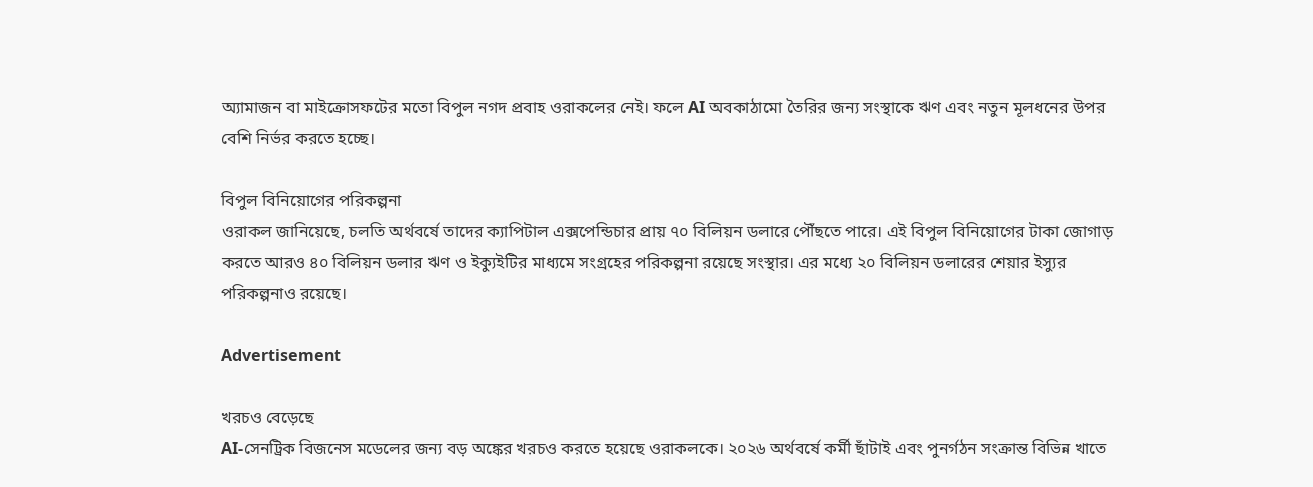অ্যামাজন বা মাইক্রোসফটের মতো বিপুল নগদ প্রবাহ ওরাকলের নেই। ফলে AI অবকাঠামো তৈরির জন্য সংস্থাকে ঋণ এবং নতুন মূলধনের উপর বেশি নির্ভর করতে হচ্ছে।

বিপুল বিনিয়োগের পরিকল্পনা
ওরাকল জানিয়েছে, চলতি অর্থবর্ষে তাদের ক্যাপিটাল এক্সপেন্ডিচার প্রায় ৭০ বিলিয়ন ডলারে পৌঁছতে পারে। এই বিপুল বিনিয়োগের টাকা জোগাড় করতে আরও ৪০ বিলিয়ন ডলার ঋণ ও ইক্যুইটির মাধ্যমে সংগ্রহের পরিকল্পনা রয়েছে সংস্থার। এর মধ্যে ২০ বিলিয়ন ডলারের শেয়ার ইস্যুর পরিকল্পনাও রয়েছে।

Advertisement

খরচও বেড়েছে
AI-সেনট্রিক বিজনেস মডেলের জন্য বড় অঙ্কের খরচও করতে হয়েছে ওরাকলকে। ২০২৬ অর্থবর্ষে কর্মী ছাঁটাই এবং পুনর্গঠন সংক্রান্ত বিভিন্ন খাতে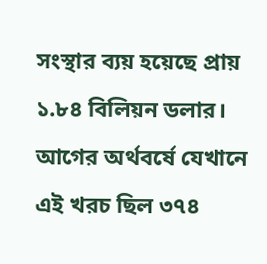সংস্থার ব্যয় হয়েছে প্রায় ১.৮৪ বিলিয়ন ডলার। আগের অর্থবর্ষে যেখানে এই খরচ ছিল ৩৭৪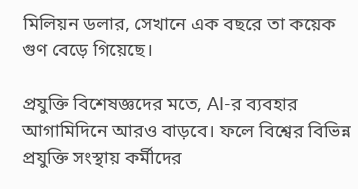মিলিয়ন ডলার, সেখানে এক বছরে তা কয়েক গুণ বেড়ে গিয়েছে।

প্রযুক্তি বিশেষজ্ঞদের মতে, AI-র ব্যবহার আগামিদিনে আরও বাড়বে। ফলে বিশ্বের বিভিন্ন প্রযুক্তি সংস্থায় কর্মীদের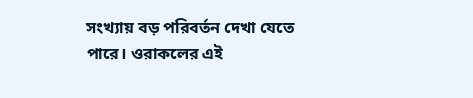সংখ্যায় বড় পরিবর্তন দেখা যেতে পারে। ওরাকলের এই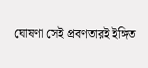ঘোষণা সেই প্রবণতারই ইঙ্গিত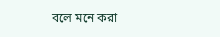বলে মনে করা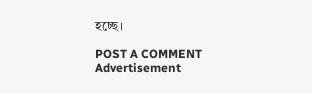হচ্ছে।

POST A COMMENT
Advertisement